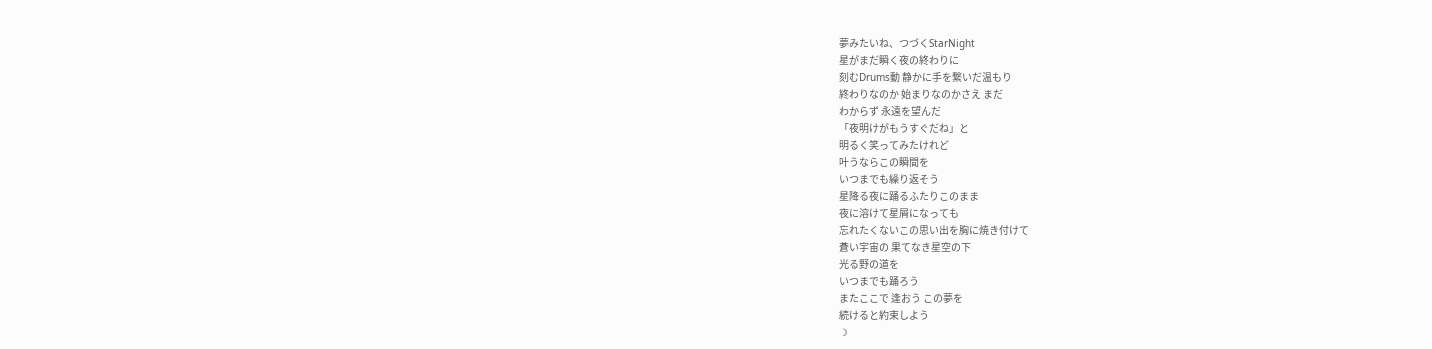夢みたいね、つづくStarNight
星がまだ瞬く夜の終わりに
刻むDrums動 静かに手を繋いだ温もり
終わりなのか 始まりなのかさえ まだ
わからず 永遠を望んだ
「夜明けがもうすぐだね」と
明るく笑ってみたけれど
叶うならこの瞬間を
いつまでも繰り返そう
星降る夜に踊るふたりこのまま
夜に溶けて星屑になっても
忘れたくないこの思い出を胸に焼き付けて
蒼い宇宙の 果てなき星空の下
光る野の道を
いつまでも踊ろう
またここで 逢おう この夢を
続けると約束しよう
☽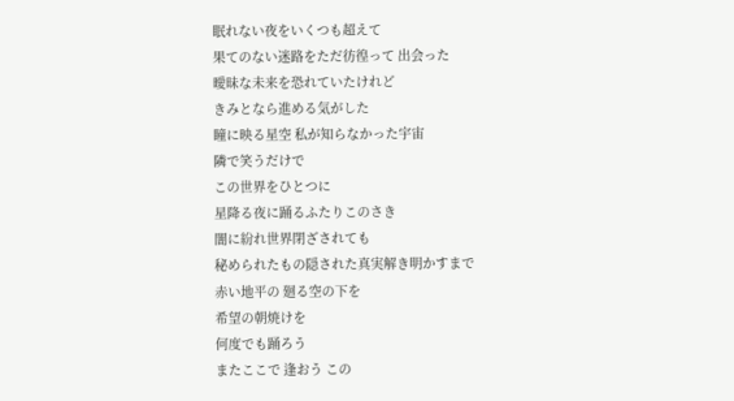眠れない夜をいくつも超えて
果てのない迷路をただ彷徨って 出会った
曖昧な未来を恐れていたけれど
きみとなら進める気がした
瞳に映る星空 私が知らなかった宇宙
隣で笑うだけで
この世界をひとつに
星降る夜に踊るふたりこのさき
闇に紛れ世界閉ざされても
秘められたもの隠された真実解き明かすまで
赤い地平の 廻る空の下を
希望の朝焼けを
何度でも踊ろう
またここで 逢おう この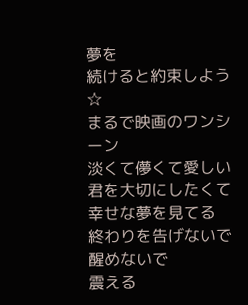夢を
続けると約束しよう
☆
まるで映画のワンシーン
淡くて儚くて愛しい
君を大切にしたくて
幸せな夢を見てる
終わりを告げないで 醒めないで
震える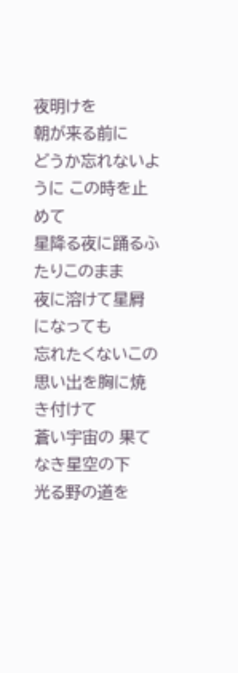夜明けを
朝が来る前に
どうか忘れないように この時を止めて
星降る夜に踊るふたりこのまま
夜に溶けて星屑になっても
忘れたくないこの思い出を胸に焼き付けて
蒼い宇宙の 果てなき星空の下
光る野の道を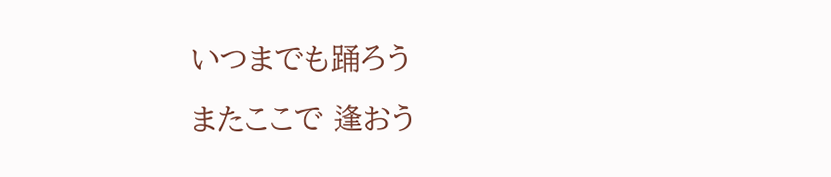いつまでも踊ろう
またここで 逢おう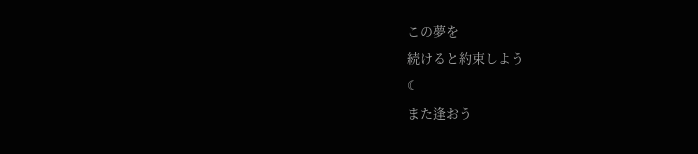この夢を
続けると約束しよう
☾
また逢おう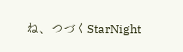ね、つづくStarNight